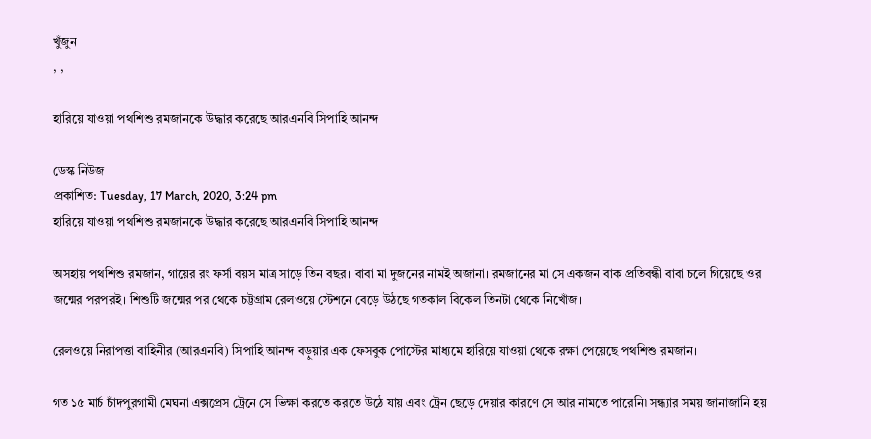খুঁজুন
, ,

হারিয়ে যাওয়া পথশিশু রমজানকে উদ্ধার করেছে আরএনবি সিপাহি আনন্দ

ডেস্ক নিউজ
প্রকাশিত: Tuesday, 17 March, 2020, 3:24 pm
হারিয়ে যাওয়া পথশিশু রমজানকে উদ্ধার করেছে আরএনবি সিপাহি আনন্দ

অসহায় পথশিশু রমজান, গায়ের রং ফর্সা বয়স মাত্র সাড়ে তিন বছর। বাবা মা দুজনের নামই অজানা। রমজানের মা সে একজন বাক প্রতিবন্ধী বাবা চলে গিয়েছে ওর জন্মের পরপরই। শিশুটি জন্মের পর থেকে চট্টগ্রাম রেলওয়ে স্টেশনে বেড়ে উঠছে গতকাল বিকেল তিনটা থেকে নিখোঁজ।

রেলওয়ে নিরাপত্তা বাহিনীর (আরএনবি) সিপাহি আনন্দ বড়ুয়ার এক ফেসবুক পোস্টের মাধ্যমে হারিয়ে যাওয়া থেকে রক্ষা পেয়েছে পথশিশু রমজান।

গত ১৫ মার্চ চাঁদপুরগামী মেঘনা এক্সপ্রেস ট্রেনে সে ভিক্ষা করতে করতে উঠে যায় এবং ট্রেন ছেড়ে দেয়ার কারণে সে আর নামতে পারেনি৷ সন্ধ্যার সময় জানাজানি হয়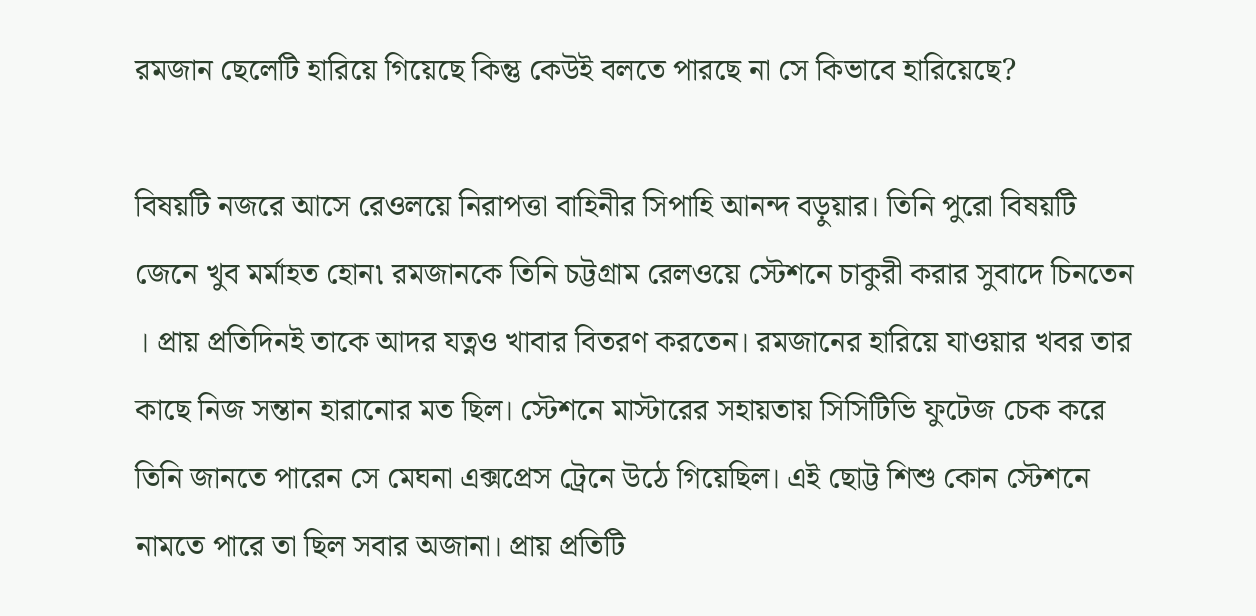রমজান ছেলেটি হারিয়ে গিয়েছে কিন্তু কেউই বলতে পারছে না সে কিভাবে হারিয়েছে?

বিষয়টি নজরে আসে রেওলয়ে নিরাপত্তা বাহিনীর সিপাহি আনন্দ বড়ুয়ার। তিনি পুরো বিষয়টি জেনে খুব মর্মাহত হোন৷ রমজানকে তিনি চট্টগ্রাম রেলওয়ে স্টেশনে চাকুরী করার সুবাদে চিনতেন । প্রায় প্রতিদিনই তাকে আদর যত্নও খাবার বিতরণ করতেন। রমজানের হারিয়ে যাওয়ার খবর তার কাছে নিজ সন্তান হারানোর মত ছিল। স্টেশনে মাস্টারের সহায়তায় সিসিটিভি ফুটেজ চেক করে তিনি জানতে পারেন সে মেঘনা এক্সপ্রেস ট্রেনে উঠে গিয়েছিল। এই ছোট্ট শিশু কোন স্টেশনে নামতে পারে তা ছিল সবার অজানা। প্রায় প্রতিটি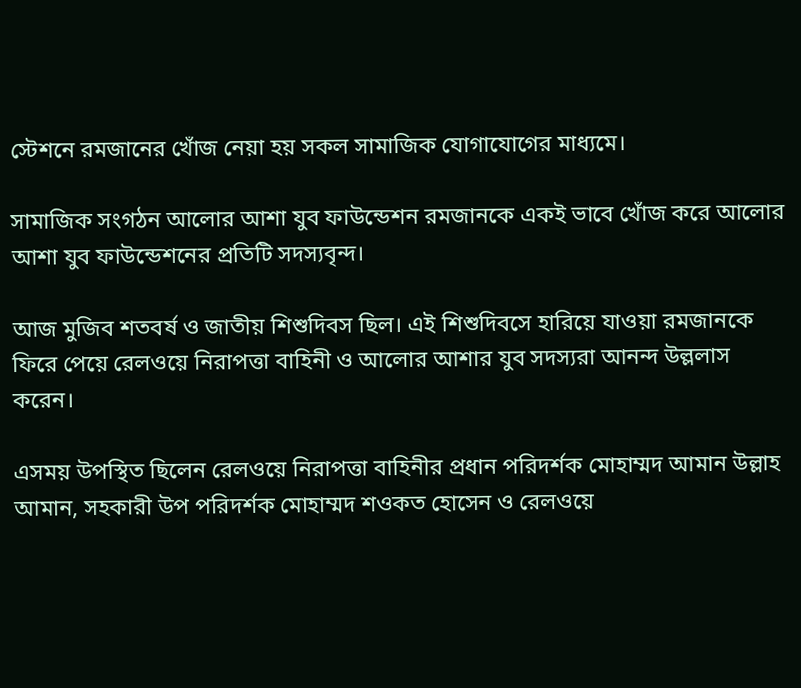স্টেশনে রমজানের খোঁজ নেয়া হয় সকল সামাজিক যোগাযোগের মাধ্যমে।

সামাজিক সংগঠন আলোর আশা যুব ফাউন্ডেশন রমজানকে একই ভাবে খোঁজ করে আলোর আশা যুব ফাউন্ডেশনের প্রতিটি সদস্যবৃন্দ।

আজ মুজিব শতবর্ষ ও জাতীয় শিশুদিবস ছিল। এই শিশুদিবসে হারিয়ে যাওয়া রমজানকে ফিরে পেয়ে রেলওয়ে নিরাপত্তা বাহিনী ও আলোর আশার যুব সদস্যরা আনন্দ উল্ললাস করেন।

এসময় উপস্থিত ছিলেন রেলওয়ে নিরাপত্তা বাহিনীর প্রধান পরিদর্শক মোহাম্মদ আমান উল্লাহ আমান, সহকারী উপ পরিদর্শক মোহাম্মদ শওকত হোসেন ও রেলওয়ে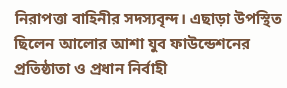নিরাপত্তা বাহিনীর সদস্যবৃন্দ। এছাড়া উপস্থিত ছিলেন আলোর আশা যুব ফাউন্ডেশনের প্রতিষ্ঠাতা ও প্রধান নির্বাহী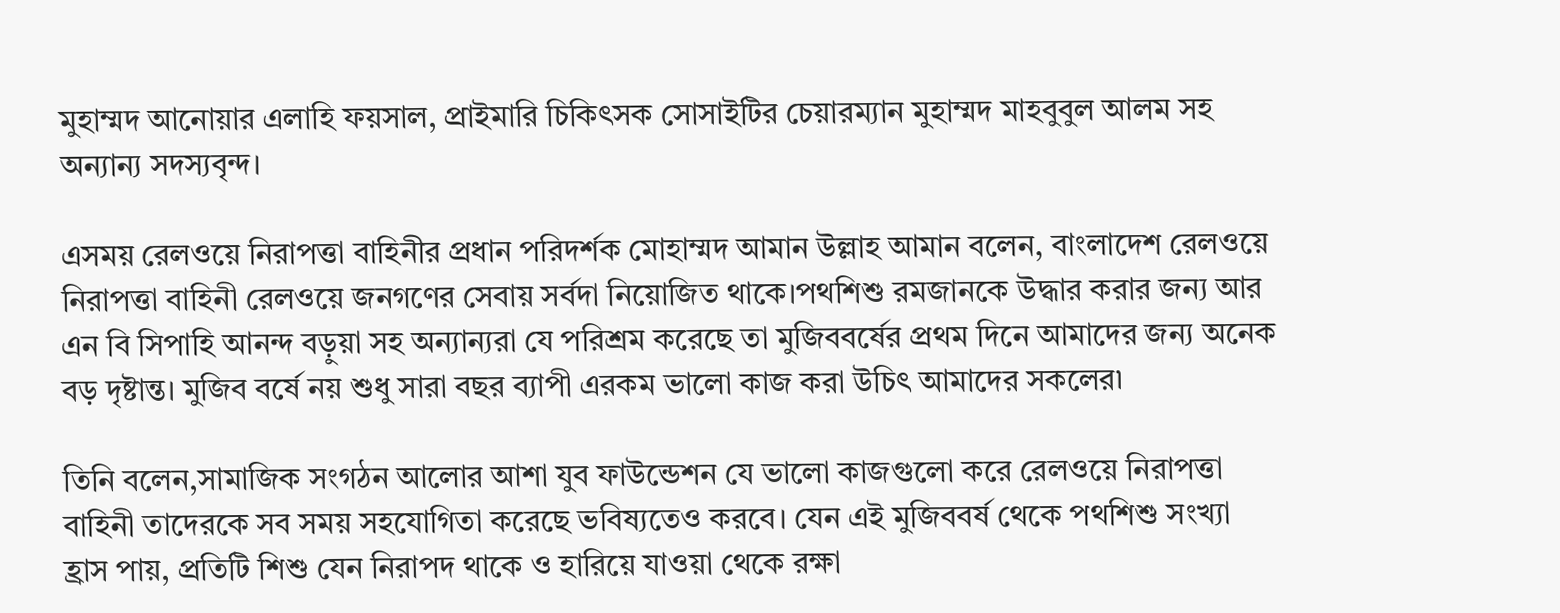মুহাম্মদ আনোয়ার এলাহি ফয়সাল, প্রাইমারি চিকিৎসক সোসাইটির চেয়ারম্যান মুহাম্মদ মাহবুবুল আলম সহ অন্যান্য সদস্যবৃন্দ।

এসময় রেলওয়ে নিরাপত্তা বাহিনীর প্রধান পরিদর্শক মোহাম্মদ আমান উল্লাহ আমান বলেন, বাংলাদেশ রেলওয়ে নিরাপত্তা বাহিনী রেলওয়ে জনগণের সেবায় সর্বদা নিয়োজিত থাকে।পথশিশু রমজানকে উদ্ধার করার জন্য আর এন বি সিপাহি আনন্দ বড়ুয়া সহ অন্যান্যরা যে পরিশ্রম করেছে তা মুজিববর্ষের প্রথম দিনে আমাদের জন্য অনেক বড় দৃষ্টান্ত। মুজিব বর্ষে নয় শুধু সারা বছর ব্যাপী এরকম ভালো কাজ করা উচিৎ আমাদের সকলের৷

তিনি বলেন,সামাজিক সংগঠন আলোর আশা যুব ফাউন্ডেশন যে ভালো কাজগুলো করে রেলওয়ে নিরাপত্তা বাহিনী তাদেরকে সব সময় সহযোগিতা করেছে ভবিষ্যতেও করবে। যেন এই মুজিববর্ষ থেকে পথশিশু সংখ্যা হ্রাস পায়, প্রতিটি শিশু যেন নিরাপদ থাকে ও হারিয়ে যাওয়া থেকে রক্ষা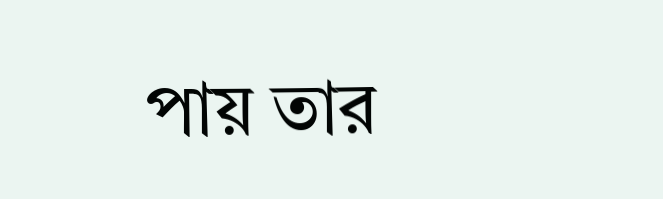পায় তার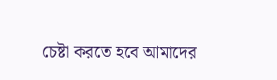চেষ্টা করতে হবে আমাদের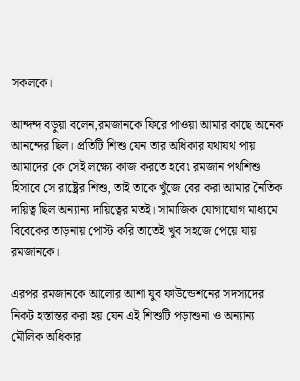সকলকে।

আন্দন্দ বড়ুয়া বলেন,রমজানকে ফিরে পাওয়া আমার কাছে অনেক আনন্দের ছিল। প্রতিটি শিশু যেন তার অধিকার যথাযথ পায় আমাদের কে সেই লক্ষ্যে কাজ করতে হবে৷ রমজান পথশিশু হিসাবে সে রাষ্ট্রের শিশু, তাই তাকে খুঁজে বের করা আমার নৈতিক দায়িত্ব ছিল অন্যান্য দায়িত্বের মতই। সামাজিক যোগাযোগ মাধ্যমে বিবেকের তাড়নায় পোস্ট করি তাতেই খুব সহজে পেয়ে যায় রমজানকে।

এরপর রমজানকে আলোর আশা যুব ফাউন্ডেশনের সদস্যদের নিকট হস্তান্তর করা হয় যেন এই শিশুটি পড়াশুনা ও অন্যান্য মৌলিক অধিকার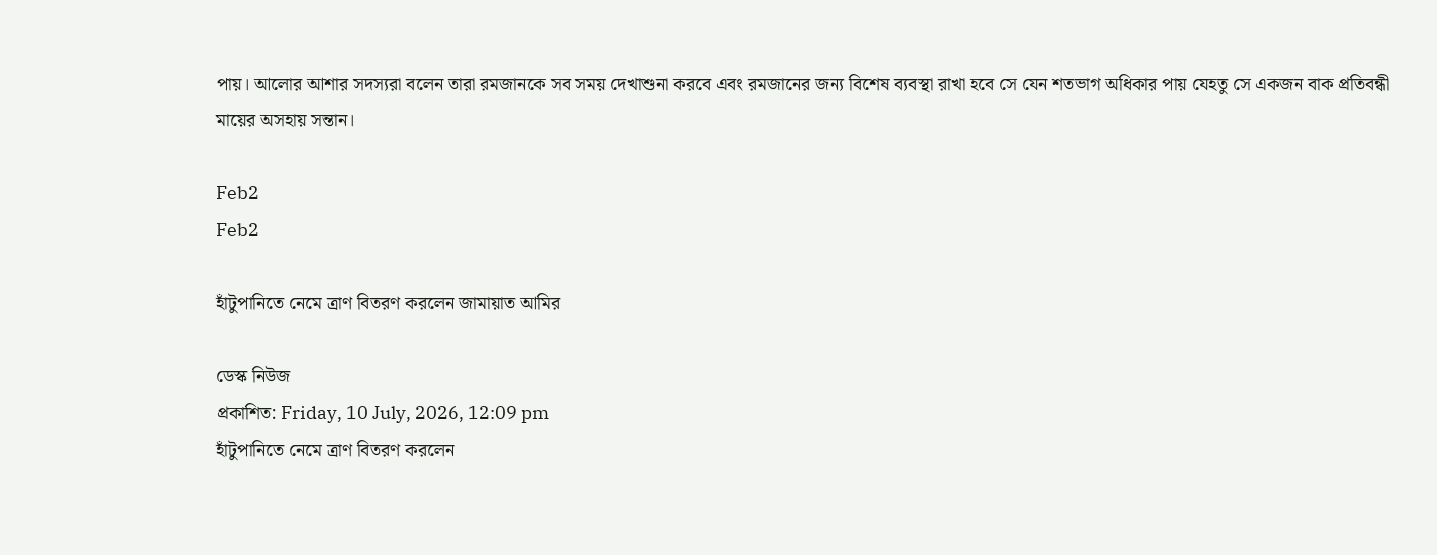পায়। আলোর আশার সদস্যরা বলেন তারা রমজানকে সব সময় দেখাশুনা করবে এবং রমজানের জন্য বিশেষ ব্যবস্থা রাখা হবে সে যেন শতভাগ অধিকার পায় যেহতু সে একজন বাক প্রতিবন্ধী মায়ের অসহায় সন্তান।

Feb2
Feb2

হাঁটুপানিতে নেমে ত্রাণ বিতরণ করলেন জামায়াত আমির

ডেস্ক নিউজ
প্রকাশিত: Friday, 10 July, 2026, 12:09 pm
হাঁটুপানিতে নেমে ত্রাণ বিতরণ করলেন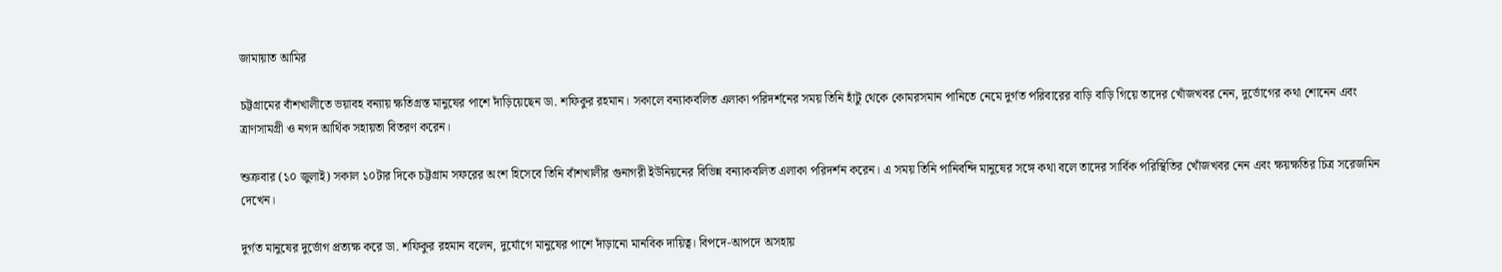জামায়াত আমির

চট্টগ্রামের বাঁশখালীতে ভয়াবহ বন্যায় ক্ষতিগ্রস্ত মানুষের পাশে দাঁড়িয়েছেন ডা. শফিকুর রহমান। সকালে বন্যাকবলিত এলাকা পরিদর্শনের সময় তিনি হাঁটু থেকে কোমরসমান পানিতে নেমে দুর্গত পরিবারের বাড়ি বাড়ি গিয়ে তাদের খোঁজখবর নেন, দুর্ভোগের কথা শোনেন এবং ত্রাণসামগ্রী ও নগদ আর্থিক সহায়তা বিতরণ করেন।

শুক্রবার (১০ জুলাই) সকাল ১০টার দিকে চট্টগ্রাম সফরের অংশ হিসেবে তিনি বাঁশখালীর গুনাগরী ইউনিয়নের বিভিন্ন বন্যাকবলিত এলাকা পরিদর্শন করেন। এ সময় তিনি পানিবন্দি মানুষের সঙ্গে কথা বলে তাদের সার্বিক পরিস্থিতির খোঁজখবর নেন এবং ক্ষয়ক্ষতির চিত্র সরেজমিন দেখেন।

দুর্গত মানুষের দুর্ভোগ প্রত্যক্ষ করে ডা. শফিকুর রহমান বলেন, দুর্যোগে মানুষের পাশে দাঁড়ানো মানবিক দায়িত্ব। বিপদে-আপদে অসহায়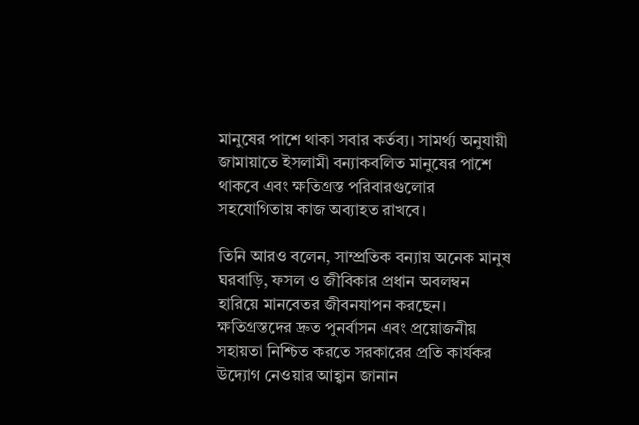মানুষের পাশে থাকা সবার কর্তব্য। সামর্থ্য অনুযায়ী জামায়াতে ইসলামী বন্যাকবলিত মানুষের পাশে থাকবে এবং ক্ষতিগ্রস্ত পরিবারগুলোর সহযোগিতায় কাজ অব্যাহত রাখবে।

তিনি আরও বলেন, সাম্প্রতিক বন্যায় অনেক মানুষ ঘরবাড়ি, ফসল ও জীবিকার প্রধান অবলম্বন হারিয়ে মানবেতর জীবনযাপন করছেন। ক্ষতিগ্রস্তদের দ্রুত পুনর্বাসন এবং প্রয়োজনীয় সহায়তা নিশ্চিত করতে সরকারের প্রতি কার্যকর উদ্যোগ নেওয়ার আহ্বান জানান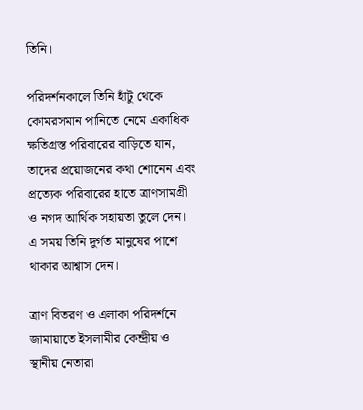তিনি।

পরিদর্শনকালে তিনি হাঁটু থেকে কোমরসমান পানিতে নেমে একাধিক ক্ষতিগ্রস্ত পরিবারের বাড়িতে যান, তাদের প্রয়োজনের কথা শোনেন এবং প্রত্যেক পরিবারের হাতে ত্রাণসামগ্রী ও নগদ আর্থিক সহায়তা তুলে দেন। এ সময় তিনি দুর্গত মানুষের পাশে থাকার আশ্বাস দেন।

ত্রাণ বিতরণ ও এলাকা পরিদর্শনে জামায়াতে ইসলামীর কেন্দ্রীয় ও স্থানীয় নেতারা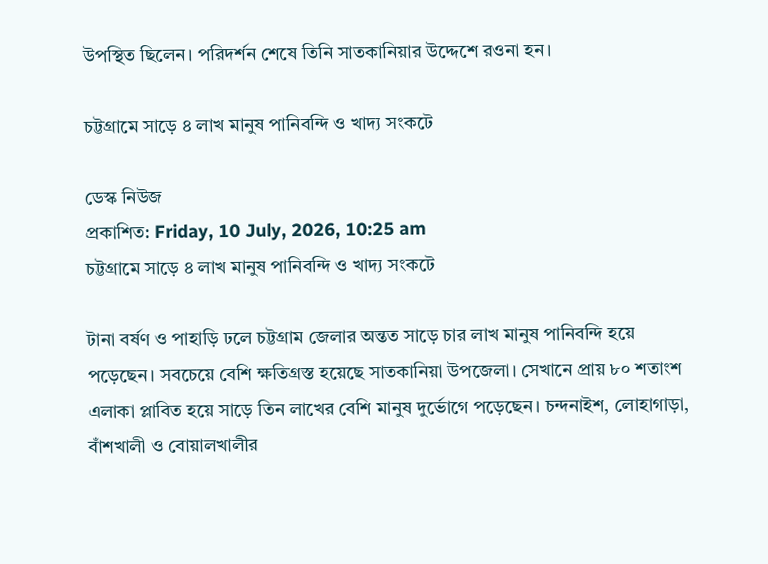উপস্থিত ছিলেন। পরিদর্শন শেষে তিনি সাতকানিয়ার উদ্দেশে রওনা হন।

চট্টগ্রামে সাড়ে ৪ লাখ মানুষ পানিবন্দি ও খাদ্য সংকটে

ডেস্ক নিউজ
প্রকাশিত: Friday, 10 July, 2026, 10:25 am
চট্টগ্রামে সাড়ে ৪ লাখ মানুষ পানিবন্দি ও খাদ্য সংকটে

টানা বর্ষণ ও পাহাড়ি ঢলে চট্টগ্রাম জেলার অন্তত সাড়ে চার লাখ মানুষ পানিবন্দি হয়ে পড়েছেন। সবচেয়ে বেশি ক্ষতিগ্রস্ত হয়েছে সাতকানিয়া উপজেলা। সেখানে প্রায় ৮০ শতাংশ এলাকা প্লাবিত হয়ে সাড়ে তিন লাখের বেশি মানুষ দুর্ভোগে পড়েছেন। চন্দনাইশ, লোহাগাড়া, বাঁশখালী ও বোয়ালখালীর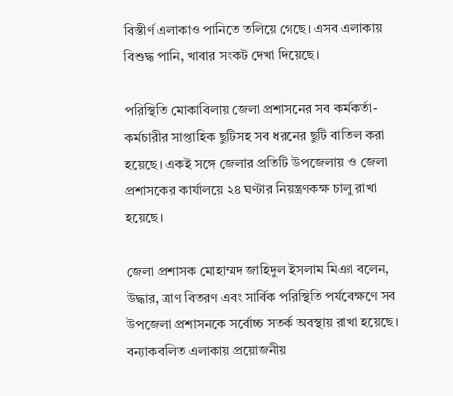বিস্তীর্ণ এলাকাও পানিতে তলিয়ে গেছে। এসব এলাকায় বিশুদ্ধ পানি, খাবার সংকট দেখা দিয়েছে।

পরিস্থিতি মোকাবিলায় জেলা প্রশাসনের সব কর্মকর্তা-কর্মচারীর সাপ্তাহিক ছুটিসহ সব ধরনের ছুটি বাতিল করা হয়েছে। একই সঙ্গে জেলার প্রতিটি উপজেলায় ও জেলা প্রশাসকের কার্যালয়ে ২৪ ঘণ্টার নিয়ন্ত্রণকক্ষ চালু রাখা হয়েছে।

জেলা প্রশাসক মোহাম্মদ জাহিদুল ইসলাম মিঞা বলেন, উদ্ধার, ত্রাণ বিতরণ এবং সার্বিক পরিস্থিতি পর্যবেক্ষণে সব উপজেলা প্রশাসনকে সর্বোচ্চ সতর্ক অবস্থায় রাখা হয়েছে। বন্যাকবলিত এলাকায় প্রয়োজনীয়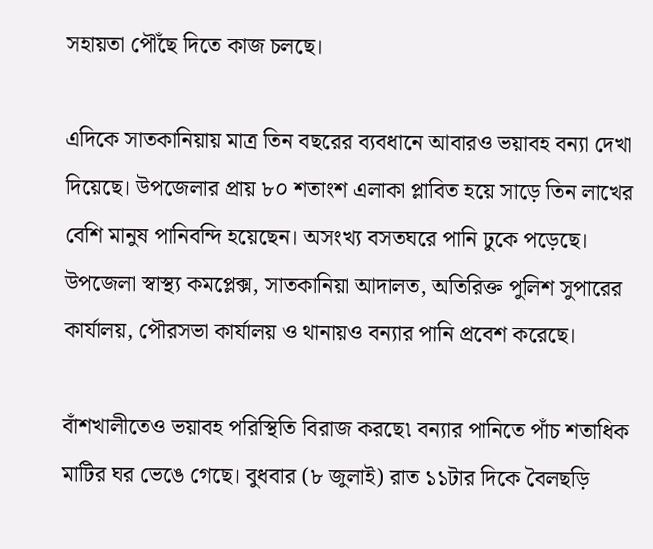সহায়তা পৌঁছে দিতে কাজ চলছে।

এদিকে সাতকানিয়ায় মাত্র তিন বছরের ব্যবধানে আবারও ভয়াবহ বন্যা দেখা দিয়েছে। উপজেলার প্রায় ৮০ শতাংশ এলাকা প্লাবিত হয়ে সাড়ে তিন লাখের বেশি মানুষ পানিবন্দি হয়েছেন। অসংখ্য বসতঘরে পানি ঢুকে পড়েছে। উপজেলা স্বাস্থ্য কমপ্লেক্স, সাতকানিয়া আদালত, অতিরিক্ত পুলিশ সুপারের কার্যালয়, পৌরসভা কার্যালয় ও থানায়ও বন্যার পানি প্রবেশ করেছে।

বাঁশখালীতেও ভয়াবহ পরিস্থিতি বিরাজ করছে৷ বন্যার পানিতে পাঁচ শতাধিক মাটির ঘর ভেঙে গেছে। বুধবার (৮ জুলাই) রাত ১১টার দিকে বৈলছড়ি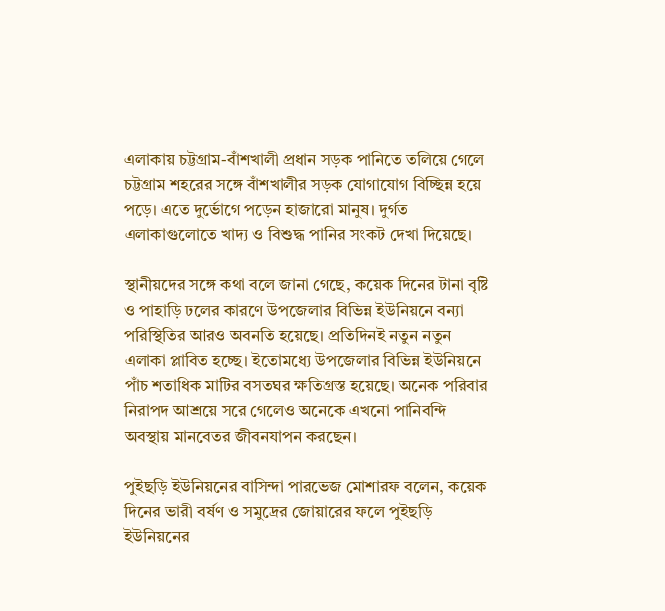এলাকায় চট্টগ্রাম-বাঁশখালী প্রধান সড়ক পানিতে তলিয়ে গেলে চট্টগ্রাম শহরের সঙ্গে বাঁশখালীর সড়ক যোগাযোগ বিচ্ছিন্ন হয়ে পড়ে। এতে দুর্ভোগে পড়েন হাজারো মানুষ। দুর্গত এলাকাগুলোতে খাদ্য ও বিশুদ্ধ পানির সংকট দেখা দিয়েছে।

স্থানীয়দের সঙ্গে কথা বলে জানা গেছে, কয়েক দিনের টানা বৃষ্টি ও পাহাড়ি ঢলের কারণে উপজেলার বিভিন্ন ইউনিয়নে বন্যা পরিস্থিতির আরও অবনতি হয়েছে। প্রতিদিনই নতুন নতুন এলাকা প্লাবিত হচ্ছে। ইতোমধ্যে উপজেলার বিভিন্ন ইউনিয়নে পাঁচ শতাধিক মাটির বসতঘর ক্ষতিগ্রস্ত হয়েছে। অনেক পরিবার নিরাপদ আশ্রয়ে সরে গেলেও অনেকে এখনো পানিবন্দি অবস্থায় মানবেতর জীবনযাপন করছেন।

পুইছড়ি ইউনিয়নের বাসিন্দা পারভেজ মোশারফ বলেন, কয়েক দিনের ভারী বর্ষণ ও সমুদ্রের জোয়ারের ফলে পুইছড়ি ইউনিয়নের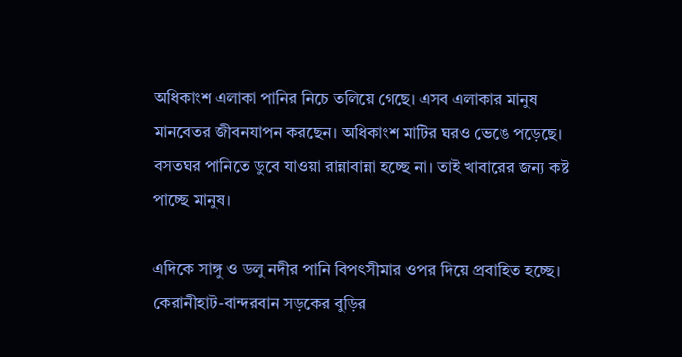অধিকাংশ এলাকা পানির নিচে তলিয়ে গেছে। এসব এলাকার মানুষ মানবেতর জীবনযাপন করছেন। অধিকাংশ মাটির ঘরও ভেঙে পড়েছে। বসতঘর পানিতে ডুবে যাওয়া রান্নাবান্না হচ্ছে না। তাই খাবারের জন্য কষ্ট পাচ্ছে মানুষ।

এদিকে সাঙ্গু ও ডলু নদীর পানি বিপৎসীমার ওপর দিয়ে প্রবাহিত হচ্ছে। কেরানীহাট-বান্দরবান সড়কের বুড়ির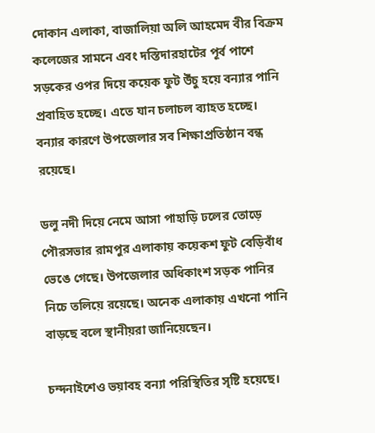দোকান এলাকা, বাজালিয়া অলি আহমেদ বীর বিক্রম কলেজের সামনে এবং দস্তিদারহাটের পূর্ব পাশে সড়কের ওপর দিয়ে কয়েক ফুট উঁচু হয়ে বন্যার পানি প্রবাহিত হচ্ছে। এতে যান চলাচল ব্যাহত হচ্ছে। বন্যার কারণে উপজেলার সব শিক্ষাপ্রতিষ্ঠান বন্ধ রয়েছে।

ডলু নদী দিয়ে নেমে আসা পাহাড়ি ঢলের তোড়ে পৌরসভার রামপুর এলাকায় কয়েকশ ফুট বেড়িবাঁধ ভেঙে গেছে। উপজেলার অধিকাংশ সড়ক পানির নিচে তলিয়ে রয়েছে। অনেক এলাকায় এখনো পানি বাড়ছে বলে স্থানীয়রা জানিয়েছেন।

চন্দনাইশেও ভয়াবহ বন্যা পরিস্থিতির সৃষ্টি হয়েছে।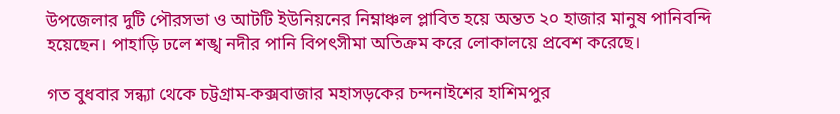উপজেলার দুটি পৌরসভা ও আটটি ইউনিয়নের নিম্নাঞ্চল প্লাবিত হয়ে অন্তত ২০ হাজার মানুষ পানিবন্দি হয়েছেন। পাহাড়ি ঢলে শঙ্খ নদীর পানি বিপৎসীমা অতিক্রম করে লোকালয়ে প্রবেশ করেছে।

গত বুধবার সন্ধ্যা থেকে চট্টগ্রাম-কক্সবাজার মহাসড়কের চন্দনাইশের হাশিমপুর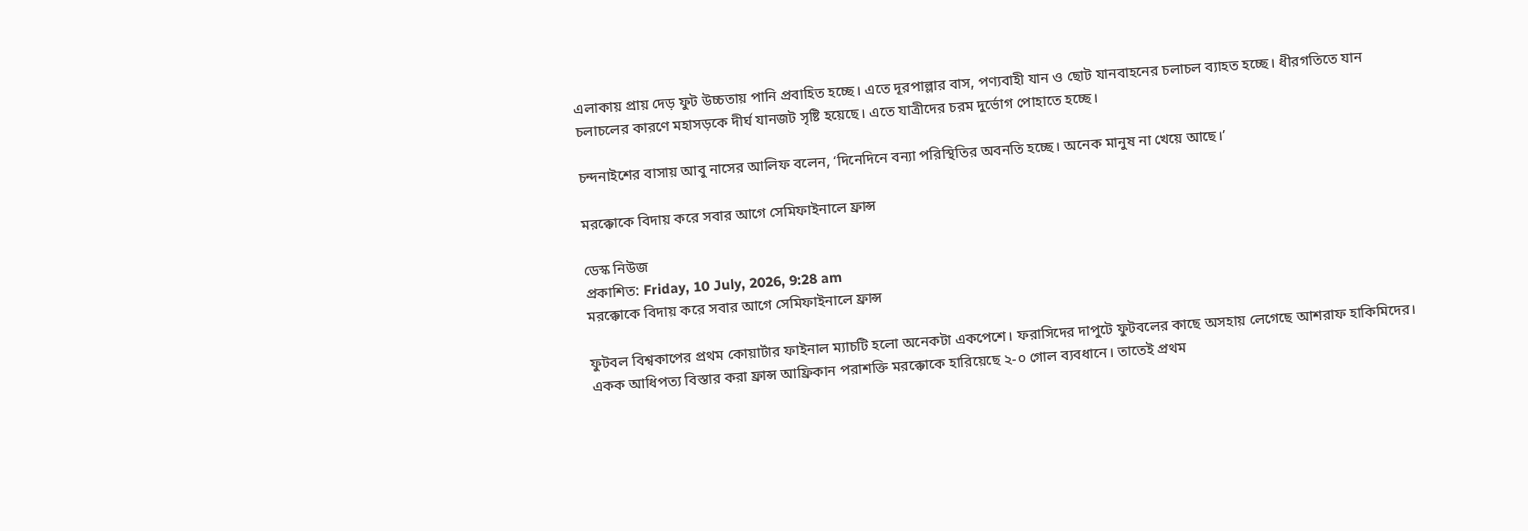এলাকায় প্রায় দেড় ফুট উচ্চতায় পানি প্রবাহিত হচ্ছে। এতে দূরপাল্লার বাস, পণ্যবাহী যান ও ছোট যানবাহনের চলাচল ব্যাহত হচ্ছে। ধীরগতিতে যান চলাচলের কারণে মহাসড়কে দীর্ঘ যানজট সৃষ্টি হয়েছে। এতে যাত্রীদের চরম দুর্ভোগ পোহাতে হচ্ছে।

চন্দনাইশের বাসায় আবু নাসের আলিফ বলেন, ‘দিনেদিনে বন্যা পরিস্থিতির অবনতি হচ্ছে। অনেক মানুষ না খেয়ে আছে।’

মরক্কোকে বিদায় করে সবার আগে সেমিফাইনালে ফ্রান্স

ডেস্ক নিউজ
প্রকাশিত: Friday, 10 July, 2026, 9:28 am
মরক্কোকে বিদায় করে সবার আগে সেমিফাইনালে ফ্রান্স

ফুটবল বিশ্বকাপের প্রথম কোয়ার্টার ফাইনাল ম্যাচটি হলো অনেকটা একপেশে। ফরাসিদের দাপুটে ফুটবলের কাছে অসহায় লেগেছে আশরাফ হাকিমিদের। একক আধিপত্য বিস্তার করা ফ্রান্স আফ্রিকান পরাশক্তি মরক্কোকে হারিয়েছে ২-০ গোল ব্যবধানে। তাতেই প্রথম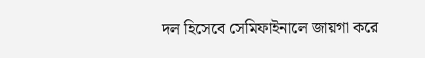দল হিসেবে সেমিফাইনালে জায়গা করে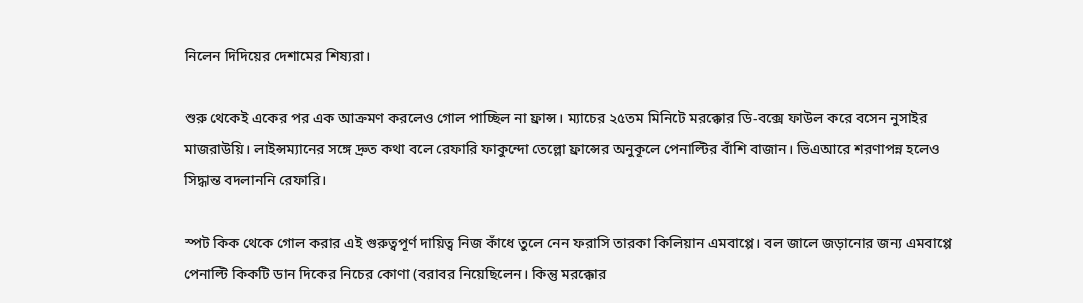নিলেন দিদিয়ের দেশামের শিষ্যরা।

শুরু থেকেই একের পর এক আক্রমণ করলেও গোল পাচ্ছিল না ফ্রান্স। ম্যাচের ২৫তম মিনিটে মরক্কোর ডি-বক্সে ফাউল করে বসেন নুসাইর মাজরাউয়ি। লাইন্সম্যানের সঙ্গে দ্রুত কথা বলে রেফারি ফাকুন্দো তেল্লো ফ্রান্সের অনুকূলে পেনাল্টির বাঁশি বাজান। ভিএআরে শরণাপন্ন হলেও সিদ্ধান্ত বদলাননি রেফারি।

স্পট কিক থেকে গোল করার এই গুরুত্বপূর্ণ দায়িত্ব নিজ কাঁধে তুলে নেন ফরাসি তারকা কিলিয়ান এমবাপ্পে। বল জালে জড়ানোর জন্য এমবাপ্পে পেনাল্টি কিকটি ডান দিকের নিচের কোণা (বরাবর নিয়েছিলেন। কিন্তু মরক্কোর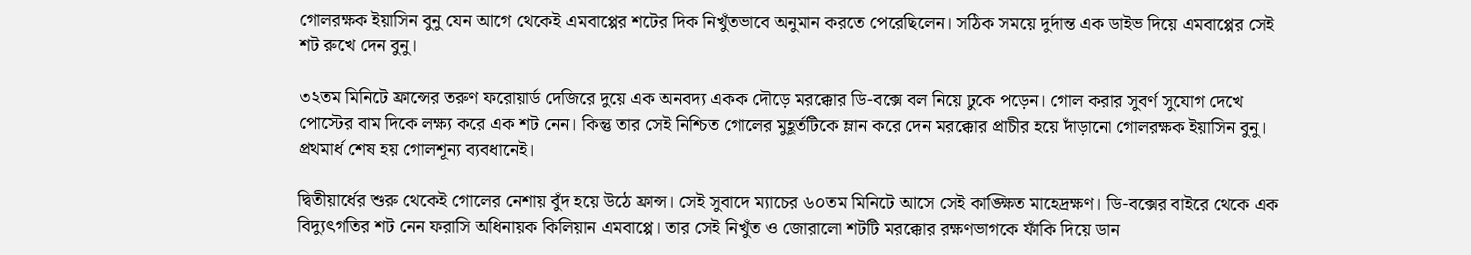গোলরক্ষক ইয়াসিন বুনু যেন আগে থেকেই এমবাপ্পের শটের দিক নিখুঁতভাবে অনুমান করতে পেরেছিলেন। সঠিক সময়ে দুর্দান্ত এক ডাইভ দিয়ে এমবাপ্পের সেই শট রুখে দেন বুনু।

৩২তম মিনিটে ফ্রান্সের তরুণ ফরোয়ার্ড দেজিরে দুয়ে এক অনবদ্য একক দৌড়ে মরক্কোর ডি-বক্সে বল নিয়ে ঢুকে পড়েন। গোল করার সুবর্ণ সুযোগ দেখে পোস্টের বাম দিকে লক্ষ্য করে এক শট নেন। কিন্তু তার সেই নিশ্চিত গোলের মুহূর্তটিকে ম্লান করে দেন মরক্কোর প্রাচীর হয়ে দাঁড়ানো গোলরক্ষক ইয়াসিন বুনু। প্রথমার্ধ শেষ হয় গোলশূন্য ব্যবধানেই।

দ্বিতীয়ার্ধের শুরু থেকেই গোলের নেশায় বুঁদ হয়ে উঠে ফ্রান্স। সেই সুবাদে ম্যাচের ৬০তম মিনিটে আসে সেই কাঙ্ক্ষিত মাহেদ্রক্ষণ। ডি-বক্সের বাইরে থেকে এক বিদ্যুৎগতির শট নেন ফরাসি অধিনায়ক কিলিয়ান এমবাপ্পে। তার সেই নিখুঁত ও জোরালো শটটি মরক্কোর রক্ষণভাগকে ফাঁকি দিয়ে ডান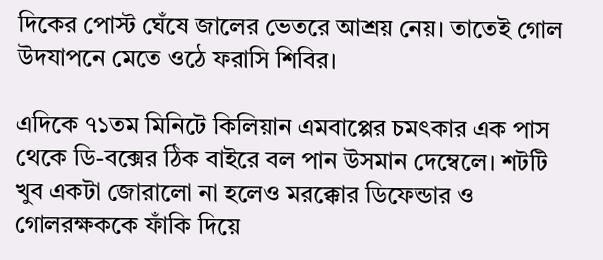দিকের পোস্ট ঘেঁষে জালের ভেতরে আশ্রয় নেয়। তাতেই গোল উদযাপনে মেতে ওঠে ফরাসি শিবির।

এদিকে ৭১তম মিনিটে কিলিয়ান এমবাপ্পের চমৎকার এক পাস থেকে ডি-বক্সের ঠিক বাইরে বল পান উসমান দেম্বেলে। শটটি খুব একটা জোরালো না হলেও মরক্কোর ডিফেন্ডার ও গোলরক্ষককে ফাঁকি দিয়ে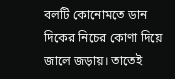বলটি কোনোমতে ডান দিকের নিচের কোণা দিয়ে জালে জড়ায়। তাতেই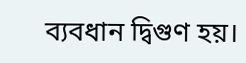ব্যবধান দ্বিগুণ হয়।